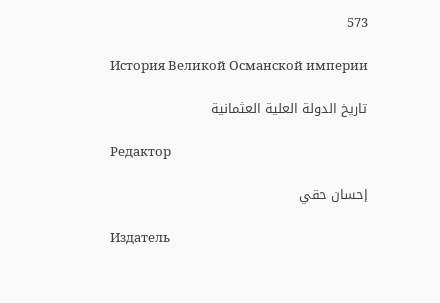573

История Великой Османской империи

تاريخ الدولة العلية العثمانية

Редактор

إحسان حقي

Издатель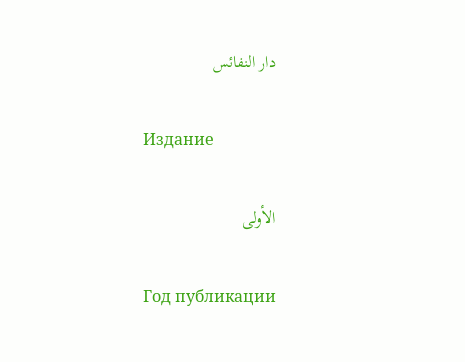دار النفائس

Издание

الأولى

Год публикации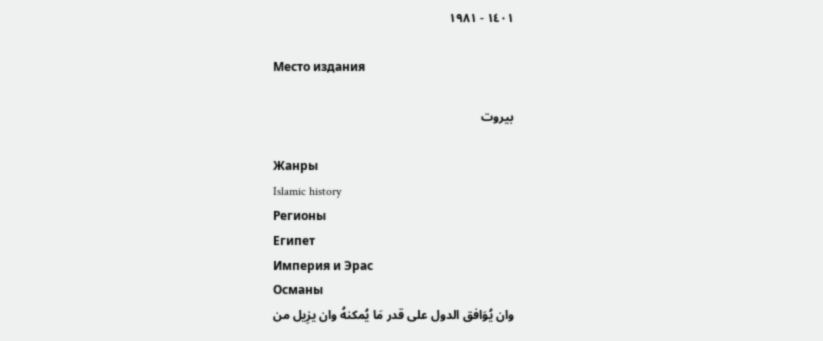١٤٠١ - ١٩٨١

Место издания

بيروت

Жанры
Islamic history
Регионы
Египет
Империя и Эрас
Османы
وان يُوَافق الدول على قدر مَا يُمكنهُ وان يزِيل من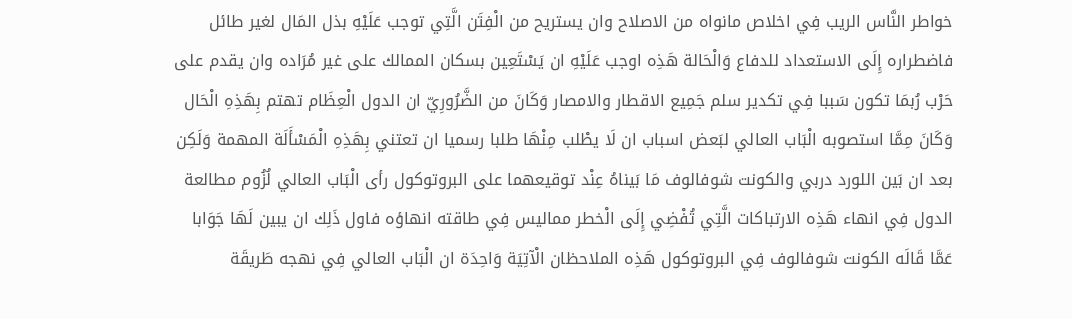خواطر النَّاس الريب فِي اخلاص مانواه من الاصلاح وان يستريح من الْفِتَن الَّتِي توجب عَلَيْهِ بذل المَال لغير طائل فاضطراره إِلَى الاستعداد للدفاع وَالْحَالة هَذِه اوجب عَلَيْهِ ان يَسْتَعِين بسكان الممالك على غير مُرَاده وان يقدم على حَرْب رُبمَا تكون سَببا فِي تكدير سلم جَمِيع الاقطار والامصار وَكَانَ من الضَّرُورِيّ ان الدول الْعِظَام تهتم بِهَذِهِ الْحَال وَكَانَ مِمَّا استصوبه الْبَاب العالي لبَعض اسباب ان لَا يطْلب مِنْهَا طلبا رسميا ان تعتني بِهَذِهِ الْمَسْأَلَة المهمة وَلَكِن بعد ان بَين اللورد دربي والكونت شوفالوف مَا بَيناهُ عِنْد توقيعهما على البروتوكول رأى الْبَاب العالي لُزُوم مطالعة الدول فِي انهاء هَذِه الارتباكات الَّتِي تُفْضِي إِلَى الْخطر مماليس فِي طاقته انهاؤه فاول ذَلِك ان يبين لَهَا جَوَابا عَمَّا قَالَه الكونت شوفالوف فِي البروتوكول هَذِه الملاحظان الْآتِيَة وَاحِدَة ان الْبَاب العالي فِي نهجه طَريقَة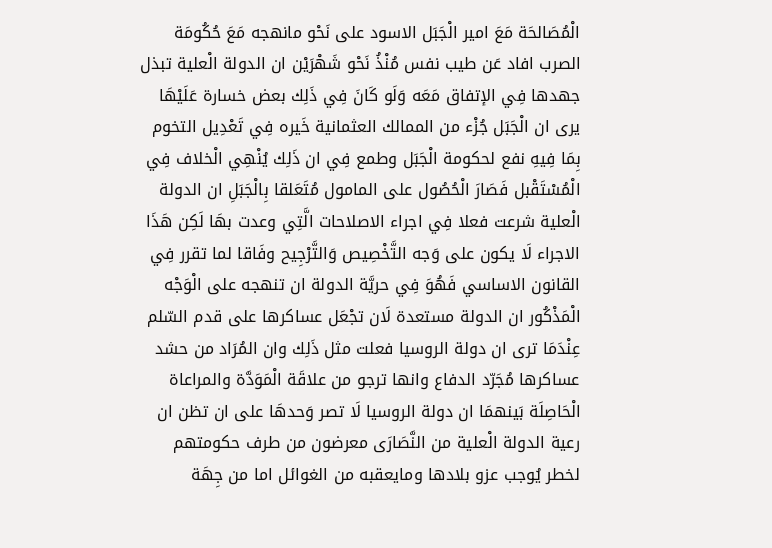الْمُصَالحَة مَعَ امير الْجَبَل الاسود على نَحْو مانهجه مَعَ حُكُومَة الصرب افاد عَن طيب نفس مُنْذُ نَحْو شَهْرَيْن ان الدولة الْعلية تبذل جهدها فِي الإتفاق مَعَه وَلَو كَانَ فِي ذَلِك بعض خسارة عَلَيْهَا يرى ان الْجَبَل جُزْء من الممالك العثمانية خَيره فِي تَعْدِيل التخوم بِمَا فِيهِ نفع لحكومة الْجَبَل وطمع فِي ان ذَلِك يُنْهِي الْخلاف فِي الْمُسْتَقْبل فَصَارَ الْحُصُول على المامول مُتَعَلقا بِالْجَبَلِ ان الدولة الْعلية شرعت فعلا فِي اجراء الاصلاحات الَّتِي وعدت بهَا لَكِن هَذَا الاجراء لَا يكون على وَجه التَّخْصِيص وَالتَّرْجِيح وفَاقا لما تقرر فِي القانون الاساسي فَهُوَ فِي حريَّة الدولة ان تنهجه على الْوَجْه الْمَذْكُور ان الدولة مستعدة لَان تجْعَل عساكرها على قدم السّلم عِنْدَمَا ترى ان دولة الروسيا فعلت مثل ذَلِك وان المُرَاد من حشد عساكرها مُجَرّد الدفاع وانها ترجو من علاقَة الْمَوَدَّة والمراعاة الْحَاصِلَة بَينهمَا ان دولة الروسيا لَا تصر وَحدهَا على ان تظن ان رعية الدولة الْعلية من النَّصَارَى معرضون من طرف حكومتهم لخطر يُوجب عزو بلادها ومايعقبه من الغوائل اما من جِهَة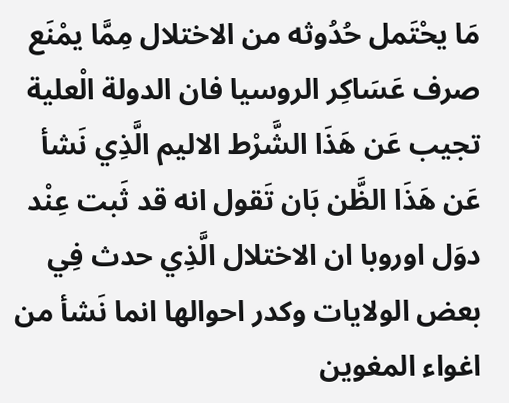مَا يحْتَمل حُدُوثه من الاختلال مِمَّا يمْنَع صرف عَسَاكِر الروسيا فان الدولة الْعلية تجيب عَن هَذَا الشَّرْط الاليم الَّذِي نَشأ عَن هَذَا الظَّن بَان تَقول انه قد ثَبت عِنْد دوَل اوروبا ان الاختلال الَّذِي حدث فِي بعض الولايات وكدر احوالها انما نَشأ من اغواء المغوين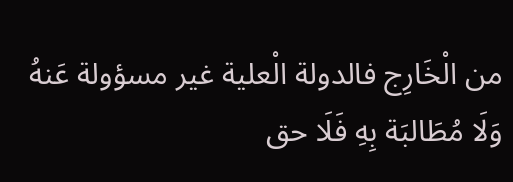من الْخَارِج فالدولة الْعلية غير مسؤولة عَنهُ وَلَا مُطَالبَة بِهِ فَلَا حق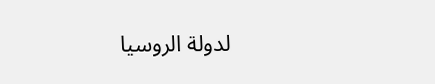لدولة الروسيا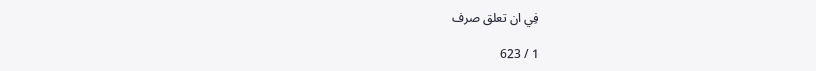فِي ان تعلق صرف

1 / 623